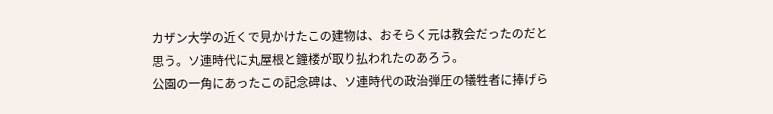カザン大学の近くで見かけたこの建物は、おそらく元は教会だったのだと思う。ソ連時代に丸屋根と鐘楼が取り払われたのあろう。
公園の一角にあったこの記念碑は、ソ連時代の政治弾圧の犠牲者に捧げら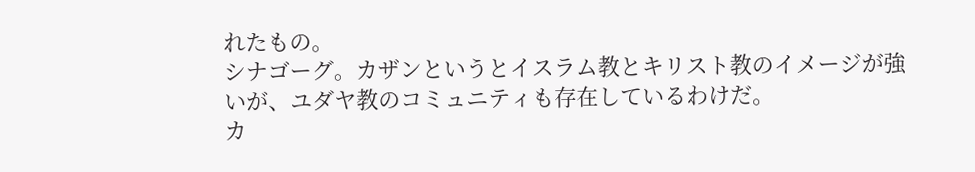れたもの。
シナゴーグ。カザンというとイスラム教とキリスト教のイメージが強いが、ユダヤ教のコミュニティも存在しているわけだ。
カ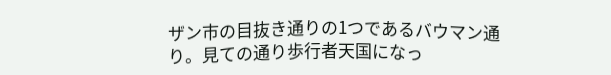ザン市の目抜き通りの1つであるバウマン通り。見ての通り歩行者天国になっ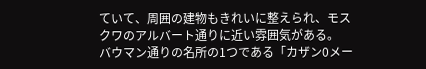ていて、周囲の建物もきれいに整えられ、モスクワのアルバート通りに近い雰囲気がある。
バウマン通りの名所の1つである「カザン0メー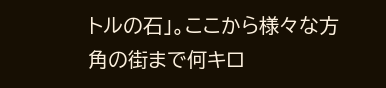トルの石」。ここから様々な方角の街まで何キロ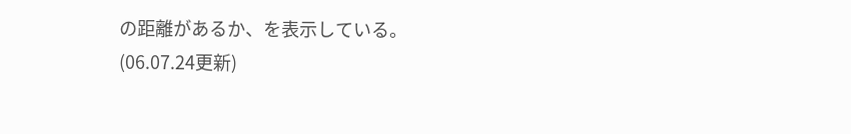の距離があるか、を表示している。
(06.07.24更新)